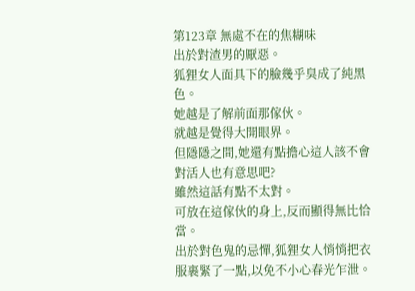第123章 無處不在的焦糊味
出於對渣男的厭惡。
狐狸女人面具下的臉幾乎臭成了純黑色。
她越是了解前面那傢伙。
就越是覺得大開眼界。
但隱隱之間,她還有點擔心這人該不會對活人也有意思吧?
雖然這話有點不太對。
可放在這傢伙的身上,反而顯得無比恰當。
出於對色鬼的忌憚,狐狸女人悄悄把衣服裹緊了一點,以免不小心春光乍泄。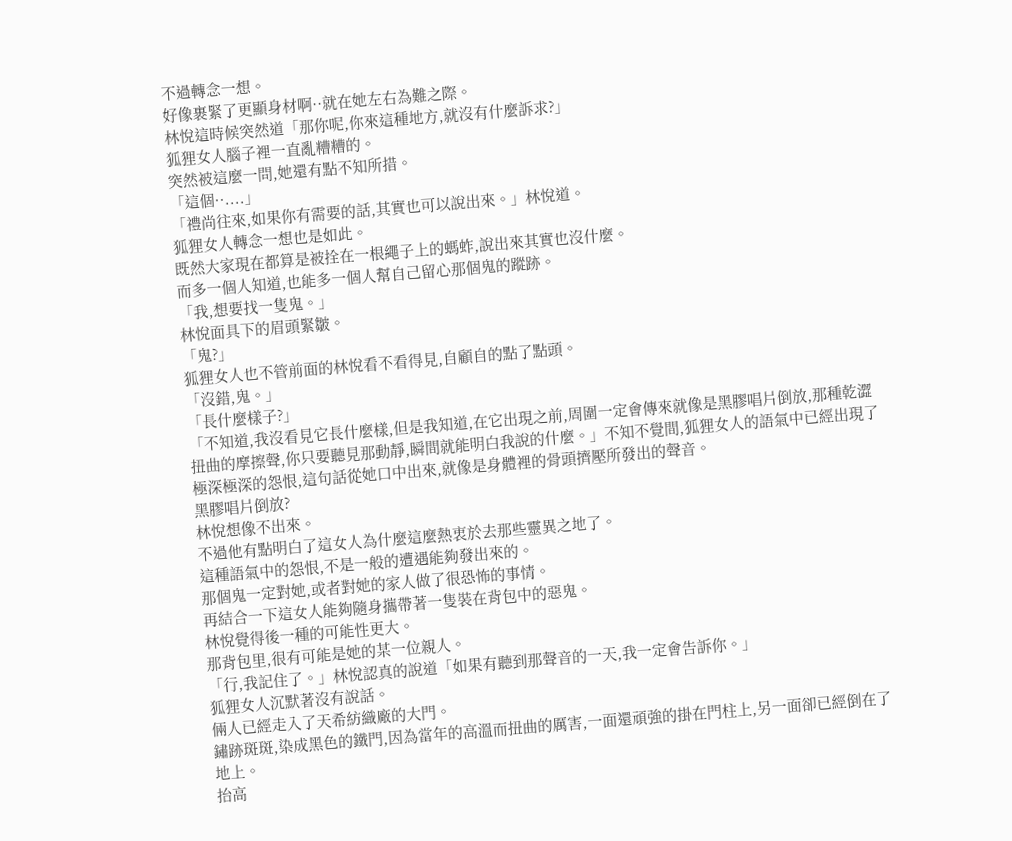不過轉念一想。
好像裹緊了更顯身材啊··就在她左右為難之際。
林悅這時候突然道「那你呢,你來這種地方,就沒有什麼訴求?」
狐狸女人腦子裡一直亂糟糟的。
突然被這麼一問,她還有點不知所措。
「這個··....」
「禮尚往來,如果你有需要的話,其實也可以說出來。」林悅道。
狐狸女人轉念一想也是如此。
既然大家現在都算是被拴在一根繩子上的螞蚱,說出來其實也沒什麼。
而多一個人知道,也能多一個人幫自己留心那個鬼的蹤跡。
「我,想要找一隻鬼。」
林悅面具下的眉頭緊皺。
「鬼?」
狐狸女人也不管前面的林悅看不看得見,自顧自的點了點頭。
「沒錯,鬼。」
「長什麼樣子?」
「不知道,我沒看見它長什麼樣,但是我知道,在它出現之前,周圍一定會傳來就像是黑膠唱片倒放,那種乾澀扭曲的摩擦聲,你只要聽見那動靜,瞬間就能明白我說的什麼。」不知不覺間,狐狸女人的語氣中已經出現了極深極深的怨恨,這句話從她口中出來,就像是身體裡的骨頭擠壓所發出的聲音。
黑膠唱片倒放?
林悅想像不出來。
不過他有點明白了這女人為什麼這麼熱衷於去那些靈異之地了。
這種語氣中的怨恨,不是一般的遭遇能夠發出來的。
那個鬼一定對她,或者對她的家人做了很恐怖的事情。
再結合一下這女人能夠隨身攜帶著一隻裝在背包中的惡鬼。
林悅覺得後一種的可能性更大。
那背包里,很有可能是她的某一位親人。
「行,我記住了。」林悅認真的說道「如果有聽到那聲音的一天,我一定會告訴你。」
狐狸女人沉默著沒有說話。
倆人已經走入了天希紡織廠的大門。
鏽跡斑斑,染成黑色的鐵門,因為當年的高溫而扭曲的厲害,一面還頑強的掛在門柱上,另一面卻已經倒在了地上。
抬高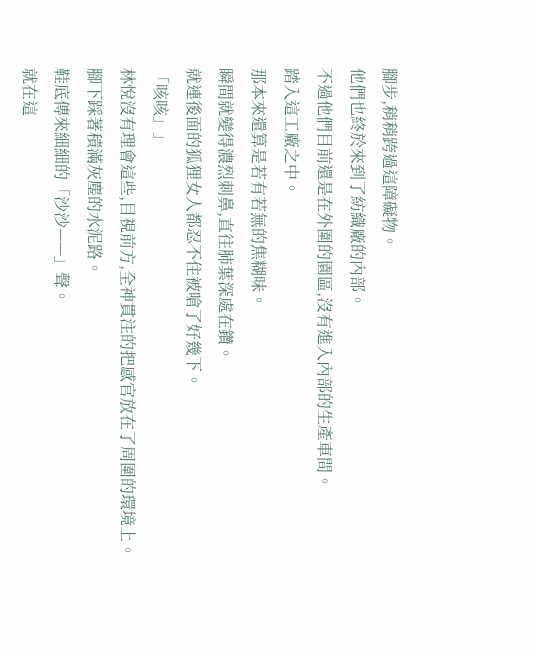腳步,稍稍跨過這障礙物。
他們也終於來到了紡織廠的內部。
不過他們目前還是在外圍的園區,沒有進入內部的生產車間。
踏入這工廠之中。
那本來還算是若有若無的焦糊味。
瞬間就變得濃烈刺鼻,直往肺葉深處在鑽。
就連後面的狐狸女人都忍不住被嗆了好幾下。
「咳咳」」
林悅沒有理會這些,目視前方,全神貫注的把感官放在了周圍的環境上。
腳下踩著積滿灰塵的水泥路。
鞋底傳來細細的「沙沙——」聲。
就在這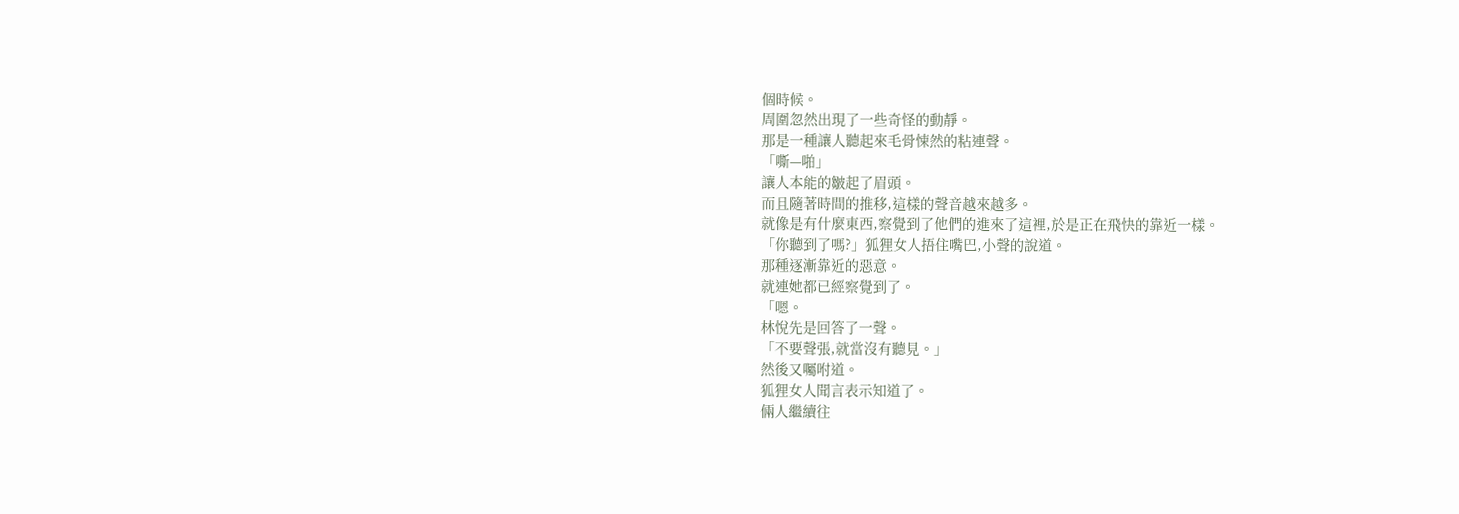個時候。
周圍忽然出現了一些奇怪的動靜。
那是一種讓人聽起來毛骨悚然的粘連聲。
「嘶—啪」
讓人本能的皺起了眉頭。
而且隨著時間的推移,這樣的聲音越來越多。
就像是有什麼東西,察覺到了他們的進來了這裡,於是正在飛快的靠近一樣。
「你聽到了嗎?」狐狸女人捂住嘴巴,小聲的說道。
那種逐漸靠近的惡意。
就連她都已經察覺到了。
「嗯。
林悅先是回答了一聲。
「不要聲張,就當沒有聽見。」
然後又囑咐道。
狐狸女人聞言表示知道了。
倆人繼續往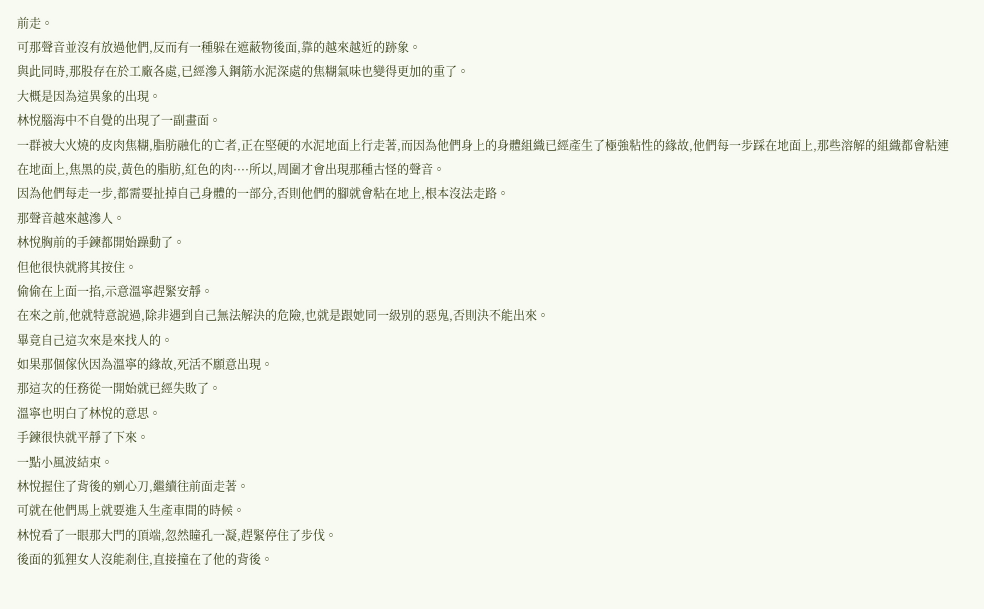前走。
可那聲音並沒有放過他們,反而有一種躲在遮蔽物後面,靠的越來越近的跡象。
與此同時,那股存在於工廠各處,已經滲入鋼筋水泥深處的焦糊氣味也變得更加的重了。
大概是因為這異象的出現。
林悅腦海中不自覺的出現了一副畫面。
一群被大火燒的皮肉焦糊,脂肪融化的亡者,正在堅硬的水泥地面上行走著,而因為他們身上的身體組織已經產生了極強粘性的緣故,他們每一步踩在地面上,那些溶解的組織都會粘連在地面上,焦黑的炭,黃色的脂肪,紅色的肉····所以,周圍才會出現那種古怪的聲音。
因為他們每走一步,都需要扯掉自己身體的一部分,否則他們的腳就會粘在地上,根本沒法走路。
那聲音越來越滲人。
林悅胸前的手鍊都開始躁動了。
但他很快就將其按住。
偷偷在上面一掐,示意溫寧趕緊安靜。
在來之前,他就特意說過,除非遇到自己無法解決的危險,也就是跟她同一級別的惡鬼,否則決不能出來。
畢竟自己這次來是來找人的。
如果那個傢伙因為溫寧的緣故,死活不願意出現。
那這次的任務從一開始就已經失敗了。
溫寧也明白了林悅的意思。
手鍊很快就平靜了下來。
一點小風波結束。
林悅握住了背後的剜心刀,繼續往前面走著。
可就在他們馬上就要進入生產車間的時候。
林悅看了一眼那大門的頂端,忽然瞳孔一凝,趕緊停住了步伐。
後面的狐狸女人沒能剎住,直接撞在了他的背後。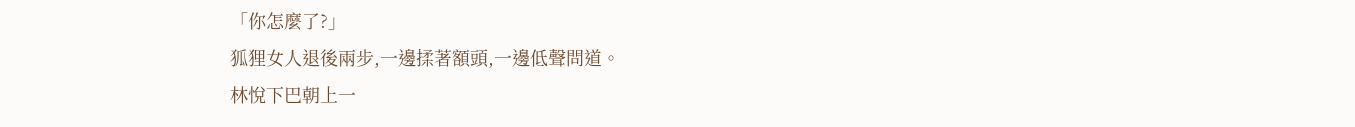「你怎麼了?」
狐狸女人退後兩步,一邊揉著額頭,一邊低聲問道。
林悅下巴朝上一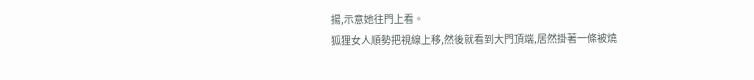揚,示意她往門上看。
狐狸女人順勢把視線上移,然後就看到大門頂端,居然掛著一條被燒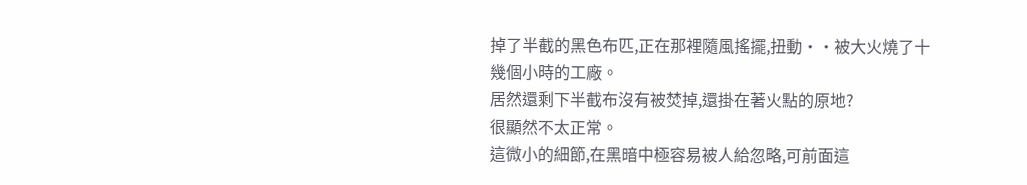掉了半截的黑色布匹,正在那裡隨風搖擺,扭動··被大火燒了十幾個小時的工廠。
居然還剩下半截布沒有被焚掉,還掛在著火點的原地?
很顯然不太正常。
這微小的細節,在黑暗中極容易被人給忽略,可前面這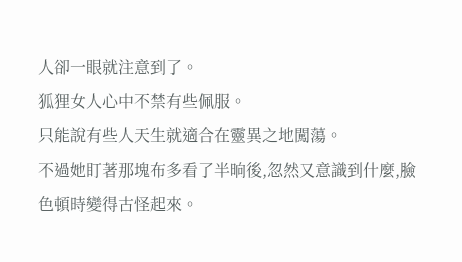人卻一眼就注意到了。
狐狸女人心中不禁有些佩服。
只能說有些人天生就適合在靈異之地闖蕩。
不過她盯著那塊布多看了半晌後,忽然又意識到什麼,臉色頓時變得古怪起來。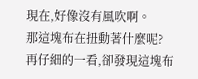現在,好像沒有風吹啊。
那這塊布在扭動著什麼呢?
再仔細的一看,卻發現這塊布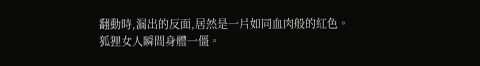翻動時,漏出的反面,居然是一片如同血肉般的紅色。
狐狸女人瞬間身體一僵。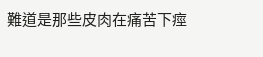難道是那些皮肉在痛苦下痙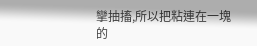攣抽搐,所以把粘連在一塊的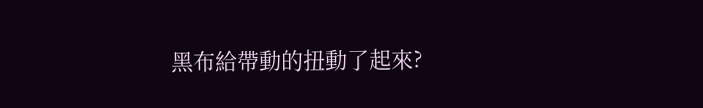黑布給帶動的扭動了起來?